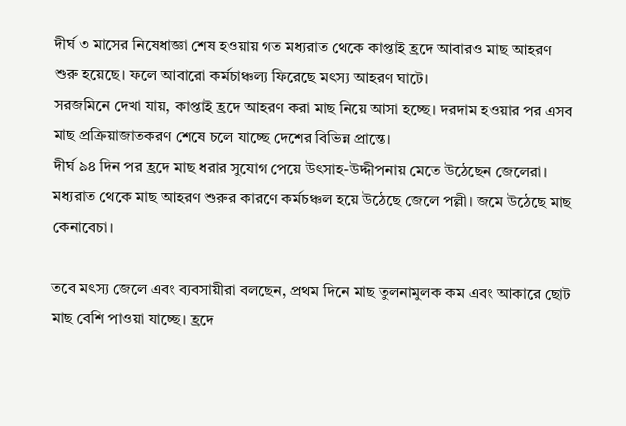দীর্ঘ ৩ মাসের নিষেধাজ্ঞা শেষ হওয়ায় গত মধ্যরাত থেকে কাপ্তাই হ্রদে আবারও মাছ আহরণ শুরু হয়েছে। ফলে আবারো কর্মচাঞ্চল্য ফিরেছে মৎস্য আহরণ ঘাটে।
সরজমিনে দেখা যায়, কাপ্তাই হ্রদে আহরণ করা মাছ নিয়ে আসা হচ্ছে। দরদাম হওয়ার পর এসব মাছ প্রক্রিয়াজাতকরণ শেষে চলে যাচ্ছে দেশের বিভিন্ন প্রান্তে।
দীর্ঘ ৯৪ দিন পর হ্রদে মাছ ধরার সুযোগ পেয়ে উৎসাহ-উদ্দীপনায় মেতে উঠেছেন জেলেরা। মধ্যরাত থেকে মাছ আহরণ শুরুর কারণে কর্মচঞ্চল হয়ে উঠেছে জেলে পল্লী। জমে উঠেছে মাছ কেনাবেচা।

তবে মৎস্য জেলে এবং ব্যবসায়ীরা বলছেন, প্রথম দিনে মাছ তুলনামুলক কম এবং আকারে ছোট মাছ বেশি পাওয়া যাচ্ছে। হ্রদে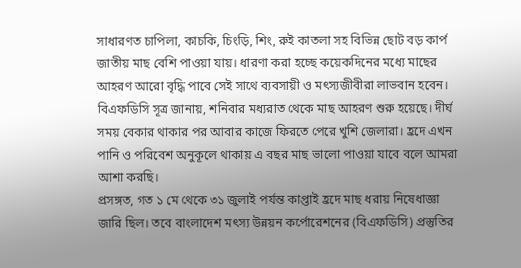সাধারণত চাপিলা, কাচকি, চিংড়ি, শিং, রুই কাতলা সহ বিভিন্ন ছোট বড় কার্প জাতীয় মাছ বেশি পাওয়া যায়। ধারণা করা হচ্ছে কয়েকদিনের মধ্যে মাছের আহরণ আরো বৃদ্ধি পাবে সেই সাথে ব্যবসায়ী ও মৎস্যজীবীরা লাভবান হবেন।
বিএফডিসি সূত্র জানায়, শনিবার মধ্যরাত থেকে মাছ আহরণ শুরু হয়েছে। দীর্ঘ সময় বেকার থাকার পর আবার কাজে ফিরতে পেরে খুশি জেলারা। হ্রদে এখন পানি ও পরিবেশ অনুকূলে থাকায় এ বছর মাছ ভালো পাওয়া যাবে বলে আমরা আশা করছি।
প্রসঙ্গত, গত ১ মে থেকে ৩১ জুলাই পর্যন্ত কাপ্তাই হ্রদে মাছ ধরায় নিষেধাজ্ঞা জারি ছিল। তবে বাংলাদেশ মৎস্য উন্নয়ন কর্পোরেশনের (বিএফডিসি) প্রস্তুতির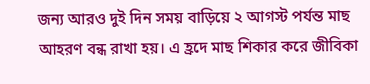জন্য আরও দুই দিন সময় বাড়িয়ে ২ আগস্ট পর্যন্ত মাছ আহরণ বন্ধ রাখা হয়। এ হ্রদে মাছ শিকার করে জীবিকা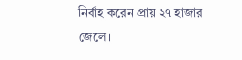নির্বাহ করেন প্রায় ২৭ হাজার জেলে।